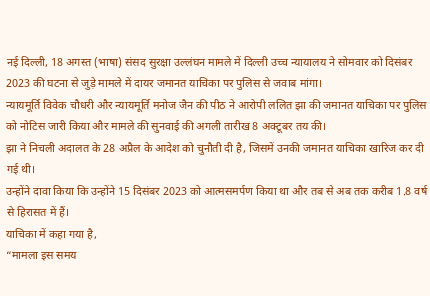नई दिल्ली, 18 अगस्त (भाषा) संसद सुरक्षा उल्लंघन मामले में दिल्ली उच्च न्यायालय ने सोमवार को दिसंबर 2023 की घटना से जुड़े मामले में दायर जमानत याचिका पर पुलिस से जवाब मांगा।
न्यायमूर्ति विवेक चौधरी और न्यायमूर्ति मनोज जैन की पीठ ने आरोपी ललित झा की जमानत याचिका पर पुलिस को नोटिस जारी किया और मामले की सुनवाई की अगली तारीख 8 अक्टूबर तय की।
झा ने निचली अदालत के 28 अप्रैल के आदेश को चुनौती दी है, जिसमें उनकी जमानत याचिका खारिज कर दी गई थी।
उन्होंने दावा किया कि उन्होंने 15 दिसंबर 2023 को आत्मसमर्पण किया था और तब से अब तक करीब 1.8 वर्ष से हिरासत में हैं।
याचिका में कहा गया है,
“मामला इस समय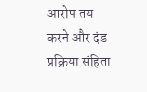आरोप तय करने और दंड प्रक्रिया संहिता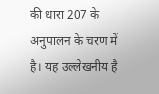की धारा 207 के अनुपालन के चरण में है। यह उल्लेखनीय है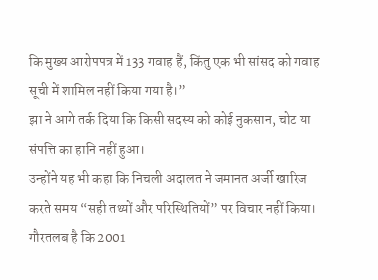कि मुख्य आरोपपत्र में 133 गवाह हैं, किंतु एक भी सांसद को गवाह सूची में शामिल नहीं किया गया है।”
झा ने आगे तर्क दिया कि किसी सदस्य को कोई नुकसान, चोट या संपत्ति का हानि नहीं हुआ।
उन्होंने यह भी कहा कि निचली अदालत ने जमानत अर्जी खारिज करते समय “सही तथ्यों और परिस्थितियों” पर विचार नहीं किया।
गौरतलब है कि 2001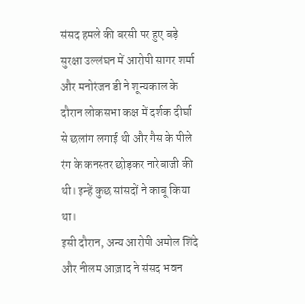संसद हमले की बरसी पर हुए बड़े सुरक्षा उल्लंघन में आरोपी सागर शर्मा और मनोरंजन डी ने शून्यकाल के दौरान लोकसभा कक्ष में दर्शक दीर्घा से छलांग लगाई थी और गैस के पीले रंग के कनस्तर छोड़कर नारेबाजी की थी। इन्हें कुछ सांसदों ने काबू किया था।
इसी दौरान, अन्य आरोपी अमोल शिंदे और नीलम आज़ाद ने संसद भवन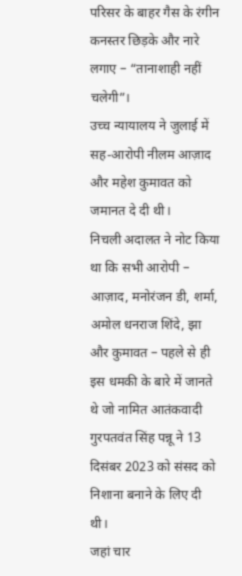परिसर के बाहर गैस के रंगीन कनस्तर छिड़के और नारे लगाए – “तानाशाही नहीं चलेगी”।
उच्च न्यायालय ने जुलाई में सह-आरोपी नीलम आज़ाद और महेश कुमावत को जमानत दे दी थी।
निचली अदालत ने नोट किया था कि सभी आरोपी – आज़ाद, मनोरंजन डी, शर्मा, अमोल धनराज शिंदे, झा और कुमावत – पहले से ही इस धमकी के बारे में जानते थे जो नामित आतंकवादी गुरपतवंत सिंह पन्नू ने 13 दिसंबर 2023 को संसद को निशाना बनाने के लिए दी थी।
जहां चार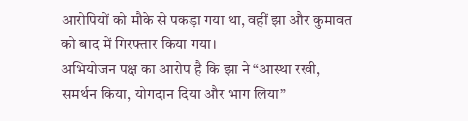आरोपियों को मौके से पकड़ा गया था, वहीं झा और कुमावत को बाद में गिरफ्तार किया गया।
अभियोजन पक्ष का आरोप है कि झा ने “आस्था रखी, समर्थन किया, योगदान दिया और भाग लिया”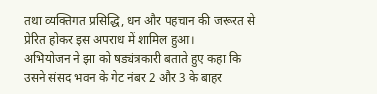तथा व्यक्तिगत प्रसिद्धि, धन और पहचान की जरूरत से प्रेरित होकर इस अपराध में शामिल हुआ।
अभियोजन ने झा को षड्यंत्रकारी बताते हुए कहा कि उसने संसद भवन के गेट नंबर 2 और 3 के बाहर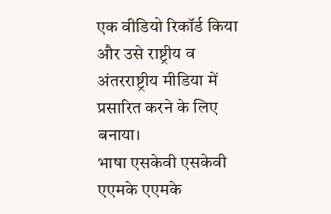एक वीडियो रिकॉर्ड किया और उसे राष्ट्रीय व अंतरराष्ट्रीय मीडिया में प्रसारित करने के लिए बनाया।
भाषा एसकेवी एसकेवी एएमके एएमके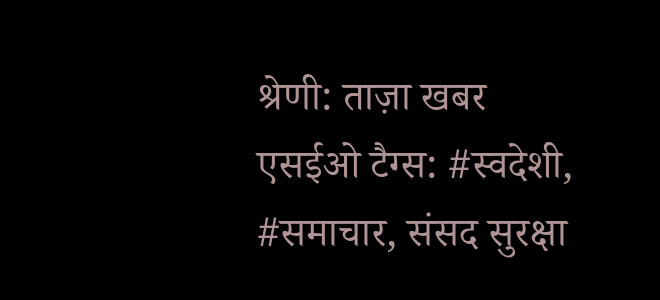श्रेणी: ताज़ा खबर
एसईओ टैग्स: #स्वदेशी, #समाचार, संसद सुरक्षा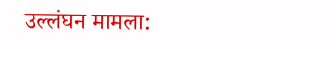उल्लंघन मामला: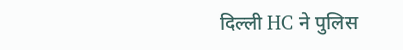दिल्ली HC ने पुलिस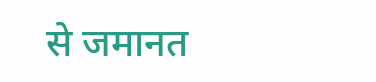से जमानत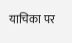याचिका पर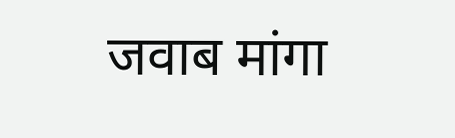जवाब मांगा